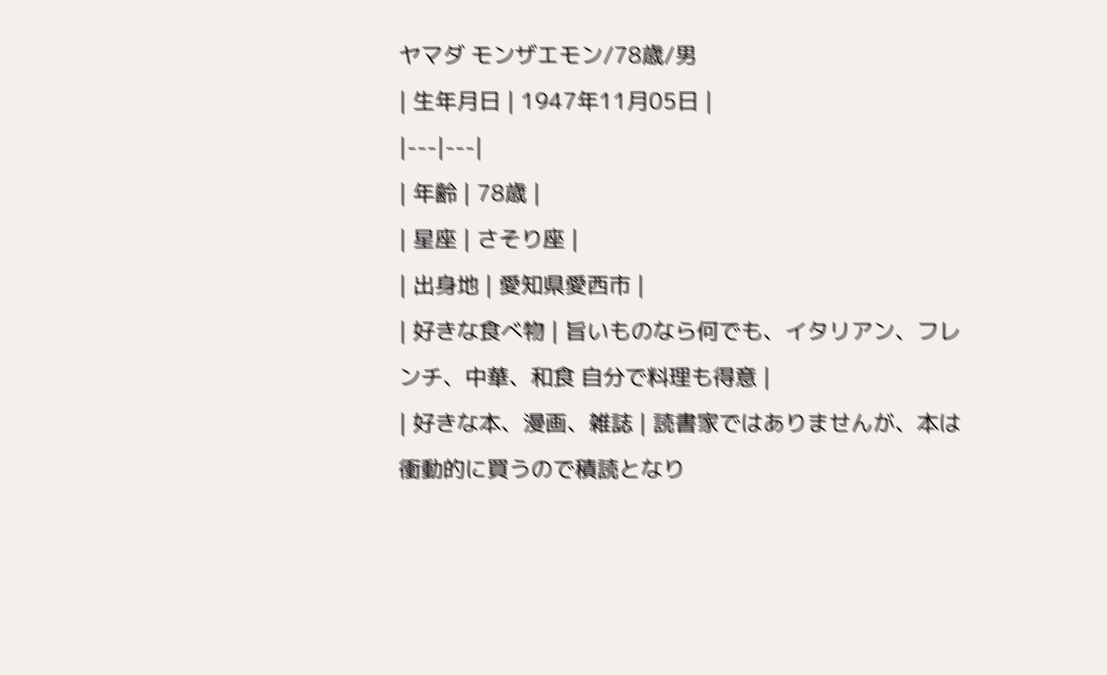ヤマダ モンザエモン/78歳/男
| 生年月日 | 1947年11月05日 |
|---|---|
| 年齢 | 78歳 |
| 星座 | さそり座 |
| 出身地 | 愛知県愛西市 |
| 好きな食べ物 | 旨いものなら何でも、イタリアン、フレンチ、中華、和食 自分で料理も得意 |
| 好きな本、漫画、雑誌 | 読書家ではありませんが、本は衝動的に買うので積読となり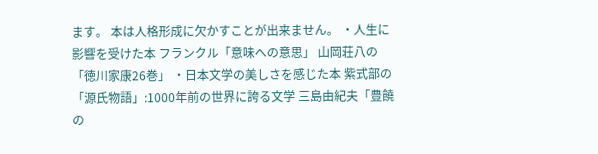ます。 本は人格形成に欠かすことが出来ません。 ・人生に影響を受けた本 フランクル「意味への意思」 山岡荘八の「徳川家康26巻」 ・日本文学の美しさを感じた本 紫式部の「源氏物語」:1000年前の世界に誇る文学 三島由紀夫「豊饒の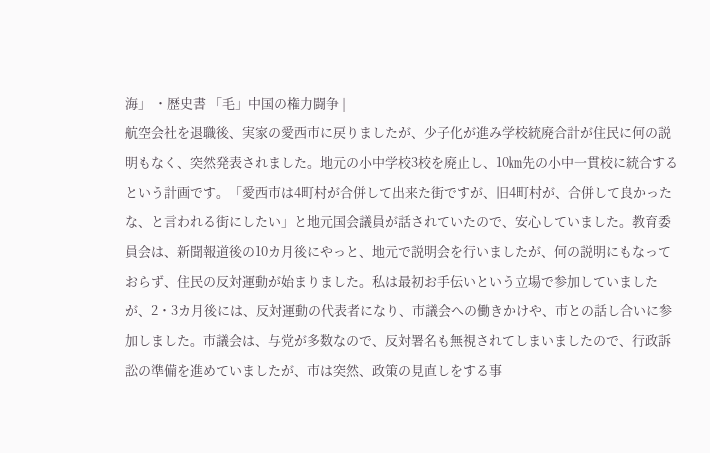海」 ・歴史書 「毛」中国の権力闘争 |
航空会社を退職後、実家の愛西市に戻りましたが、少子化が進み学校統廃合計が住民に何の説明もなく、突然発表されました。地元の小中学校3校を廃止し、10㎞先の小中一貫校に統合するという計画です。「愛西市は4町村が合併して出来た街ですが、旧4町村が、合併して良かったな、と言われる街にしたい」と地元国会議員が話されていたので、安心していました。教育委員会は、新聞報道後の10カ月後にやっと、地元で説明会を行いましたが、何の説明にもなっておらず、住民の反対運動が始まりました。私は最初お手伝いという立場で参加していましたが、2・3カ月後には、反対運動の代表者になり、市議会への働きかけや、市との話し合いに参加しました。市議会は、与党が多数なので、反対署名も無視されてしまいましたので、行政訴訟の準備を進めていましたが、市は突然、政策の見直しをする事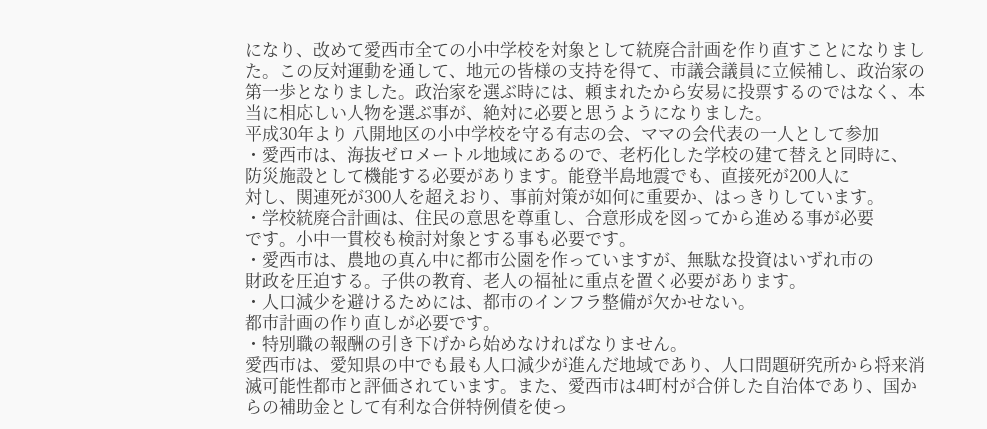になり、改めて愛西市全ての小中学校を対象として統廃合計画を作り直すことになりました。この反対運動を通して、地元の皆様の支持を得て、市議会議員に立候補し、政治家の第一歩となりました。政治家を選ぶ時には、頼まれたから安易に投票するのではなく、本当に相応しい人物を選ぶ事が、絶対に必要と思うようになりました。
平成30年より 八開地区の小中学校を守る有志の会、ママの会代表の一人として参加
・愛西市は、海抜ゼロメートル地域にあるので、老朽化した学校の建て替えと同時に、
防災施設として機能する必要があります。能登半島地震でも、直接死が200人に
対し、関連死が300人を超えおり、事前対策が如何に重要か、はっきりしています。
・学校統廃合計画は、住民の意思を尊重し、合意形成を図ってから進める事が必要
です。小中一貫校も検討対象とする事も必要です。
・愛西市は、農地の真ん中に都市公園を作っていますが、無駄な投資はいずれ市の
財政を圧迫する。子供の教育、老人の福祉に重点を置く必要があります。
・人口減少を避けるためには、都市のインフラ整備が欠かせない。
都市計画の作り直しが必要です。
・特別職の報酬の引き下げから始めなければなりません。
愛西市は、愛知県の中でも最も人口減少が進んだ地域であり、人口問題研究所から将来消滅可能性都市と評価されています。また、愛西市は4町村が合併した自治体であり、国からの補助金として有利な合併特例債を使っ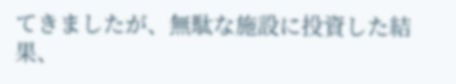てきましたが、無駄な施設に投資した結果、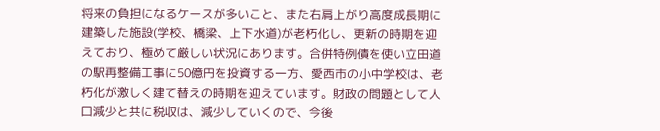将来の負担になるケースが多いこと、また右肩上がり高度成長期に建築した施設(学校、橋梁、上下水道)が老朽化し、更新の時期を迎えており、極めて厳しい状況にあります。合併特例債を使い立田道の駅再整備工事に50億円を投資する一方、愛西市の小中学校は、老朽化が激しく建て替えの時期を迎えています。財政の問題として人口減少と共に税収は、減少していくので、今後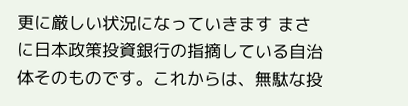更に厳しい状況になっていきます まさに日本政策投資銀行の指摘している自治体そのものです。これからは、無駄な投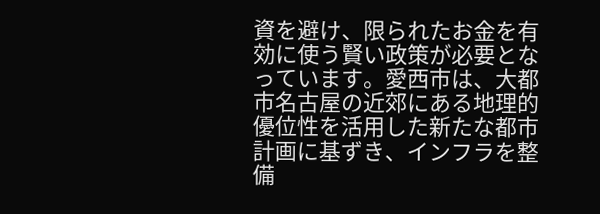資を避け、限られたお金を有効に使う賢い政策が必要となっています。愛西市は、大都市名古屋の近郊にある地理的優位性を活用した新たな都市計画に基ずき、インフラを整備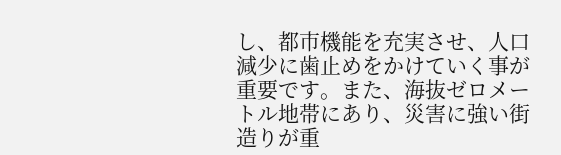し、都市機能を充実させ、人口減少に歯止めをかけていく事が重要です。また、海抜ゼロメートル地帯にあり、災害に強い街造りが重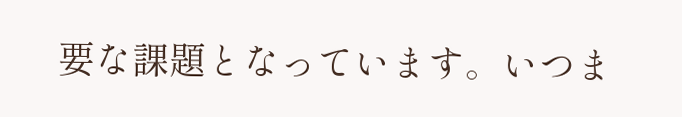要な課題となっています。いつま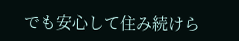でも安心して住み続けら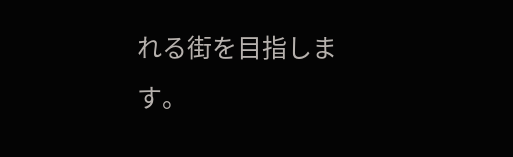れる街を目指します。